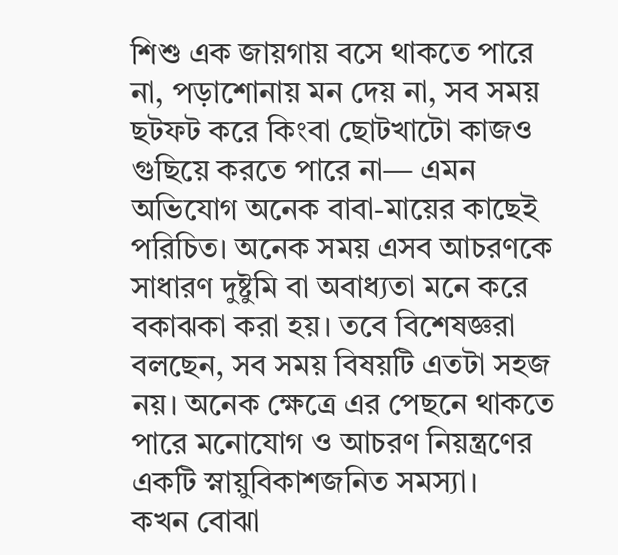শিশু এক জায়গায় বসে থাকতে পারে না, পড়াশোনায় মন দেয় না, সব সময় ছটফট করে কিংবা ছোটখাটো কাজও গুছিয়ে করতে পারে না— এমন অভিযোগ অনেক বাবা-মায়ের কাছেই পরিচিত। অনেক সময় এসব আচরণকে সাধারণ দুষ্টুমি বা অবাধ্যতা মনে করে বকাঝকা করা হয়। তবে বিশেষজ্ঞরা বলছেন, সব সময় বিষয়টি এতটা সহজ নয়। অনেক ক্ষেত্রে এর পেছনে থাকতে পারে মনোযোগ ও আচরণ নিয়ন্ত্রণের একটি স্নায়ুবিকাশজনিত সমস্যা।
কখন বোঝা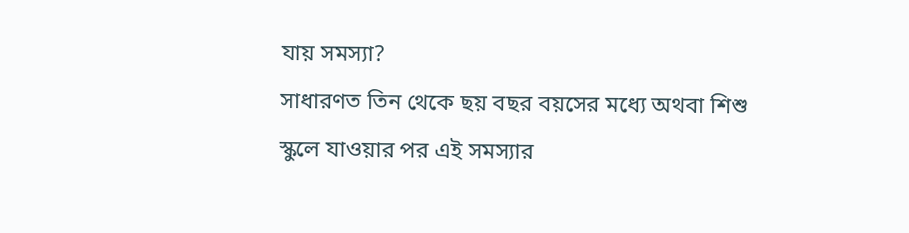যায় সমস্যা?
সাধারণত তিন থেকে ছয় বছর বয়সের মধ্যে অথবা শিশু স্কুলে যাওয়ার পর এই সমস্যার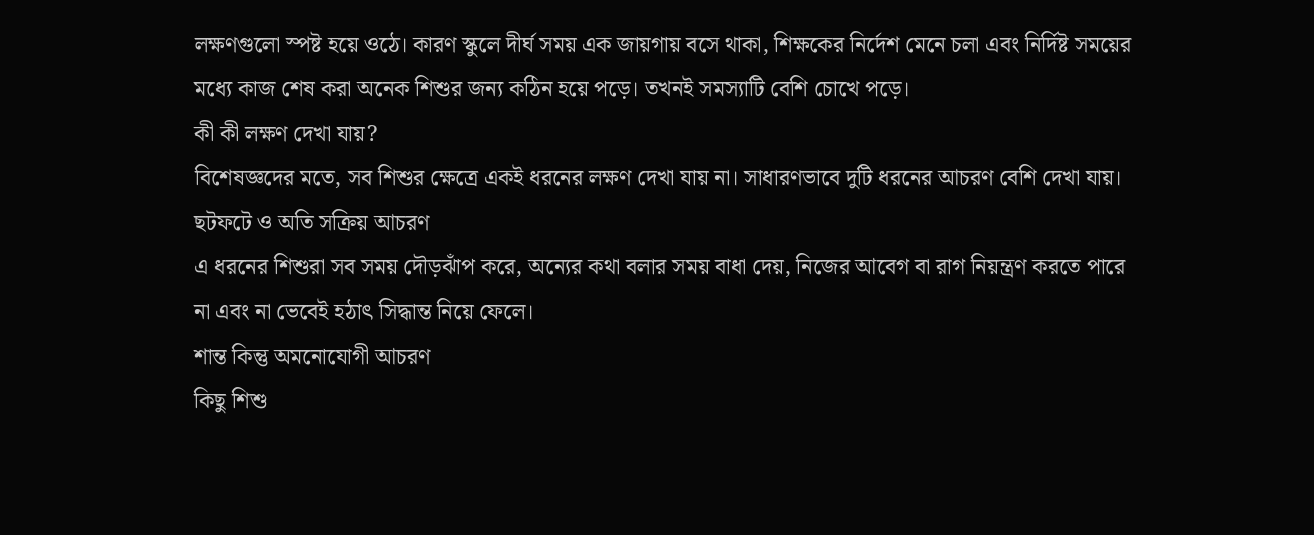লক্ষণগুলো স্পষ্ট হয়ে ওঠে। কারণ স্কুলে দীর্ঘ সময় এক জায়গায় বসে থাকা, শিক্ষকের নির্দেশ মেনে চলা এবং নির্দিষ্ট সময়ের মধ্যে কাজ শেষ করা অনেক শিশুর জন্য কঠিন হয়ে পড়ে। তখনই সমস্যাটি বেশি চোখে পড়ে।
কী কী লক্ষণ দেখা যায়?
বিশেষজ্ঞদের মতে, সব শিশুর ক্ষেত্রে একই ধরনের লক্ষণ দেখা যায় না। সাধারণভাবে দুটি ধরনের আচরণ বেশি দেখা যায়।
ছটফটে ও অতি সক্রিয় আচরণ
এ ধরনের শিশুরা সব সময় দৌড়ঝাঁপ করে, অন্যের কথা বলার সময় বাধা দেয়, নিজের আবেগ বা রাগ নিয়ন্ত্রণ করতে পারে না এবং না ভেবেই হঠাৎ সিদ্ধান্ত নিয়ে ফেলে।
শান্ত কিন্তু অমনোযোগী আচরণ
কিছু শিশু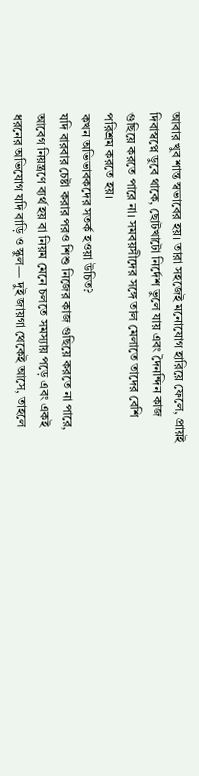আবার খুব শান্ত স্বভাবের হয়। তারা সহজেই মনোযোগ হারিয়ে ফেলে, প্রায়ই দিবাস্বপ্নে ডুবে থাকে, ছোটখাটো নির্দেশ ভুলে যায় এবং দৈনন্দিন কাজ গুছিয়ে করতে পারে না। সমবয়সীদের সঙ্গে তাল মেলাতে তাদের বেশি পরিশ্রম করতে হয়।
কখন অভিভাবকদের সতর্ক হওয়া উচিত?
যদি বারবার চেষ্টা করার পরও শিশু নিজের কাজ গুছিয়ে করতে না পারে, আবেগ নিয়ন্ত্রণে ব্যর্থ হয় বা নিয়ম মেনে চলতে সমস্যায় পড়ে এবং একই ধরনের অভিযোগ যদি বাড়ি ও স্কুল— দুই জায়গা থেকেই আসে, তাহলে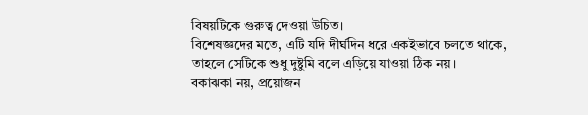বিষয়টিকে গুরুত্ব দেওয়া উচিত।
বিশেষজ্ঞদের মতে, এটি যদি দীর্ঘদিন ধরে একইভাবে চলতে থাকে, তাহলে সেটিকে শুধু দুষ্টুমি বলে এড়িয়ে যাওয়া ঠিক নয়।
বকাঝকা নয়, প্রয়োজন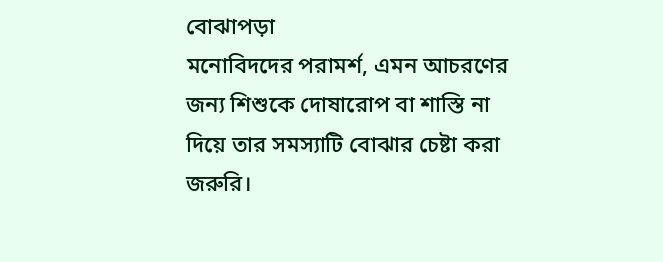বোঝাপড়া
মনোবিদদের পরামর্শ, এমন আচরণের জন্য শিশুকে দোষারোপ বা শাস্তি না দিয়ে তার সমস্যাটি বোঝার চেষ্টা করা জরুরি।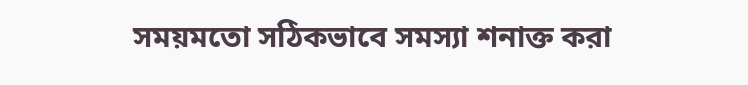সময়মতো সঠিকভাবে সমস্যা শনাক্ত করা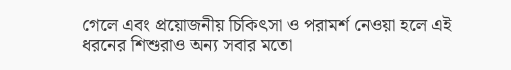গেলে এবং প্রয়োজনীয় চিকিৎসা ও পরামর্শ নেওয়া হলে এই ধরনের শিশুরাও অন্য সবার মতো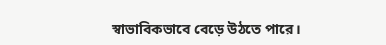স্বাভাবিকভাবে বেড়ে উঠতে পারে।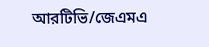আরটিভি/জেএমএ